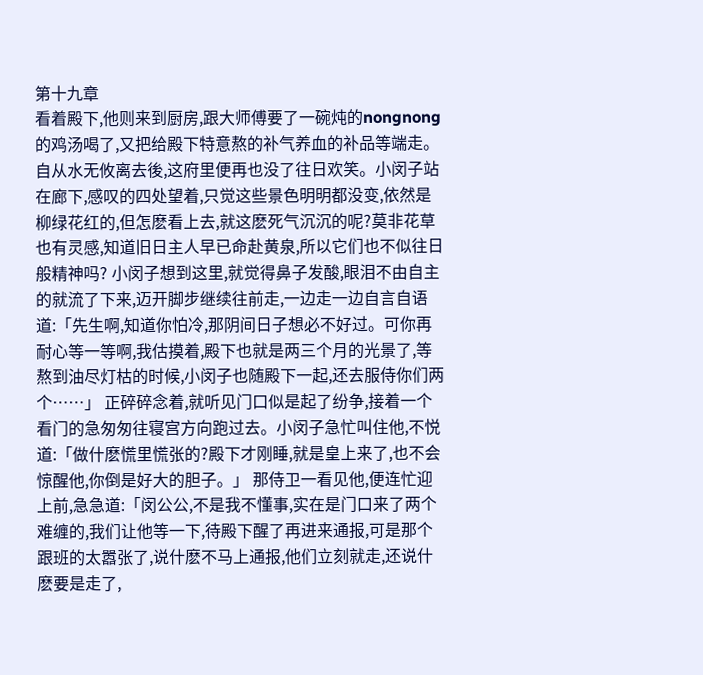第十九章
看着殿下,他则来到厨房,跟大师傅要了一碗炖的nongnong的鸡汤喝了,又把给殿下特意熬的补气养血的补品等端走。 自从水无攸离去後,这府里便再也没了往日欢笑。小闵子站在廊下,感叹的四处望着,只觉这些景色明明都没变,依然是柳绿花红的,但怎麽看上去,就这麽死气沉沉的呢?莫非花草也有灵感,知道旧日主人早已命赴黄泉,所以它们也不似往日般精神吗? 小闵子想到这里,就觉得鼻子发酸,眼泪不由自主的就流了下来,迈开脚步继续往前走,一边走一边自言自语道:「先生啊,知道你怕冷,那阴间日子想必不好过。可你再耐心等一等啊,我估摸着,殿下也就是两三个月的光景了,等熬到油尽灯枯的时候,小闵子也随殿下一起,还去服侍你们两个……」 正碎碎念着,就听见门口似是起了纷争,接着一个看门的急匆匆往寝宫方向跑过去。小闵子急忙叫住他,不悦道:「做什麽慌里慌张的?殿下才刚睡,就是皇上来了,也不会惊醒他,你倒是好大的胆子。」 那侍卫一看见他,便连忙迎上前,急急道:「闵公公,不是我不懂事,实在是门口来了两个难缠的,我们让他等一下,待殿下醒了再进来通报,可是那个跟班的太嚣张了,说什麽不马上通报,他们立刻就走,还说什麽要是走了,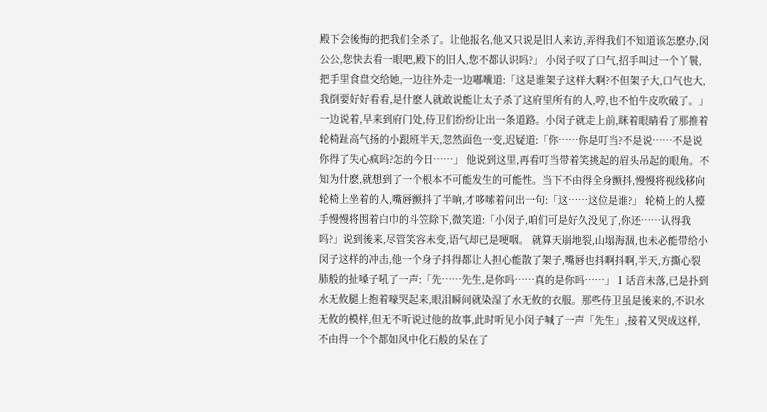殿下会後悔的把我们全杀了。让他报名,他又只说是旧人来访,弄得我们不知道该怎麽办,闵公公,您快去看一眼吧,殿下的旧人,您不都认识吗?」 小闵子叹了口气,招手叫过一个丫鬟,把手里食盘交给她,一边往外走一边嘟囔道:「这是谁架子这样大啊?不但架子大,口气也大,我倒要好好看看,是什麽人就敢说能让太子杀了这府里所有的人,哼,也不怕牛皮吹破了。」 一边说着,早来到府门处,侍卫们纷纷让出一条道路。小闵子就走上前,眯着眼睛看了那推着轮椅趾高气扬的小跟班半天,忽然面色一变,迟疑道:「你……你是叮当?不是说……不是说你得了失心疯吗?怎的今日……」 他说到这里,再看叮当带着笑挑起的眉头吊起的眼角。不知为什麽,就想到了一个根本不可能发生的可能性。当下不由得全身颤抖,慢慢将视线移向轮椅上坐着的人,嘴唇颤抖了半晌,才哆嗦着问出一句:「这……这位是谁?」 轮椅上的人擡手慢慢将围着白巾的斗笠除下,微笑道:「小闵子,咱们可是好久没见了,你还……认得我吗?」说到後来,尽管笑容未变,语气却已是哽咽。 就算天崩地裂,山塌海涸,也未必能带给小闵子这样的冲击,他一个身子抖得都让人担心能散了架子,嘴唇也抖啊抖啊,半天,方撕心裂肺般的扯嗓子吼了一声:「先……先生,是你吗……真的是你吗……」 1 话音未落,已是扑到水无攸腿上抱着嚎哭起来,眼泪瞬间就染湿了水无攸的衣服。那些侍卫虽是後来的,不识水无攸的模样,但无不听说过他的故事,此时听见小闵子喊了一声「先生」,接着又哭成这样,不由得一个个都如风中化石般的呆在了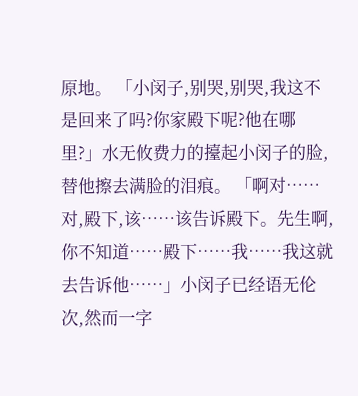原地。 「小闵子,别哭,别哭,我这不是回来了吗?你家殿下呢?他在哪里?」水无攸费力的擡起小闵子的脸,替他擦去满脸的泪痕。 「啊对……对,殿下,该……该告诉殿下。先生啊,你不知道……殿下……我……我这就去告诉他……」小闵子已经语无伦次,然而一字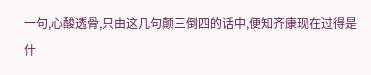一句,心酸透骨,只由这几句颠三倒四的话中,便知齐康现在过得是什